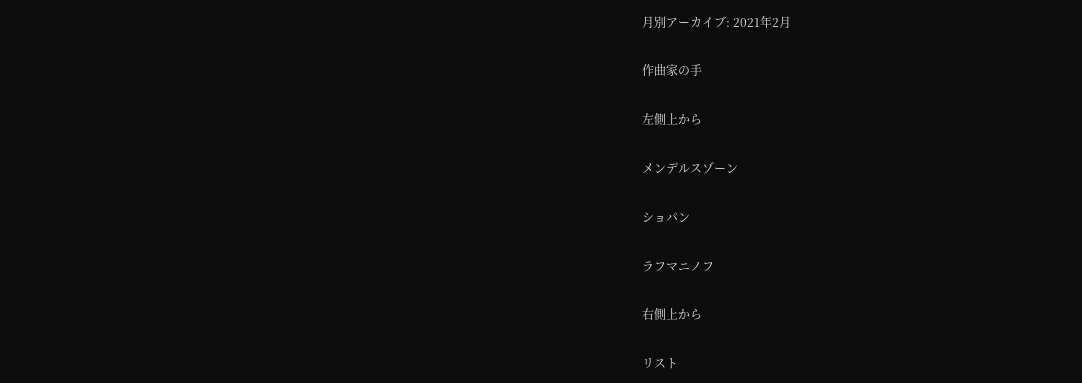月別アーカイブ: 2021年2月

作曲家の手

左側上から

メンデルスゾーン

ショパン

ラフマニノフ

右側上から

リスト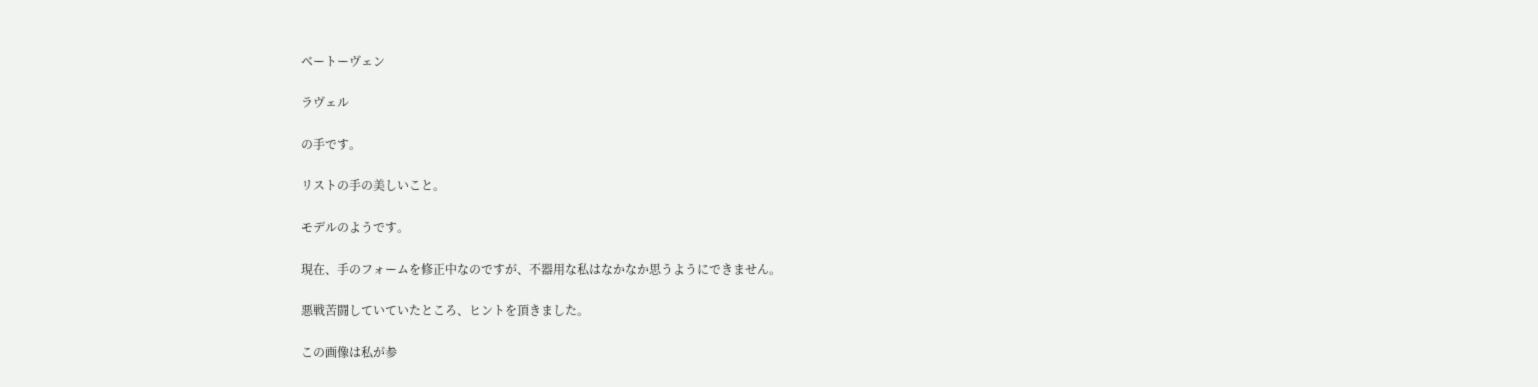ベートーヴェン

ラヴェル

の手です。

リストの手の美しいこと。

モデルのようです。

現在、手のフォームを修正中なのですが、不器用な私はなかなか思うようにできません。

悪戦苦闘していていたところ、ヒントを頂きました。

この画像は私が参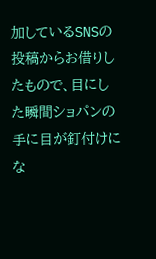加しているSNSの投稿からお借りしたもので、目にした瞬間ショパンの手に目が釘付けにな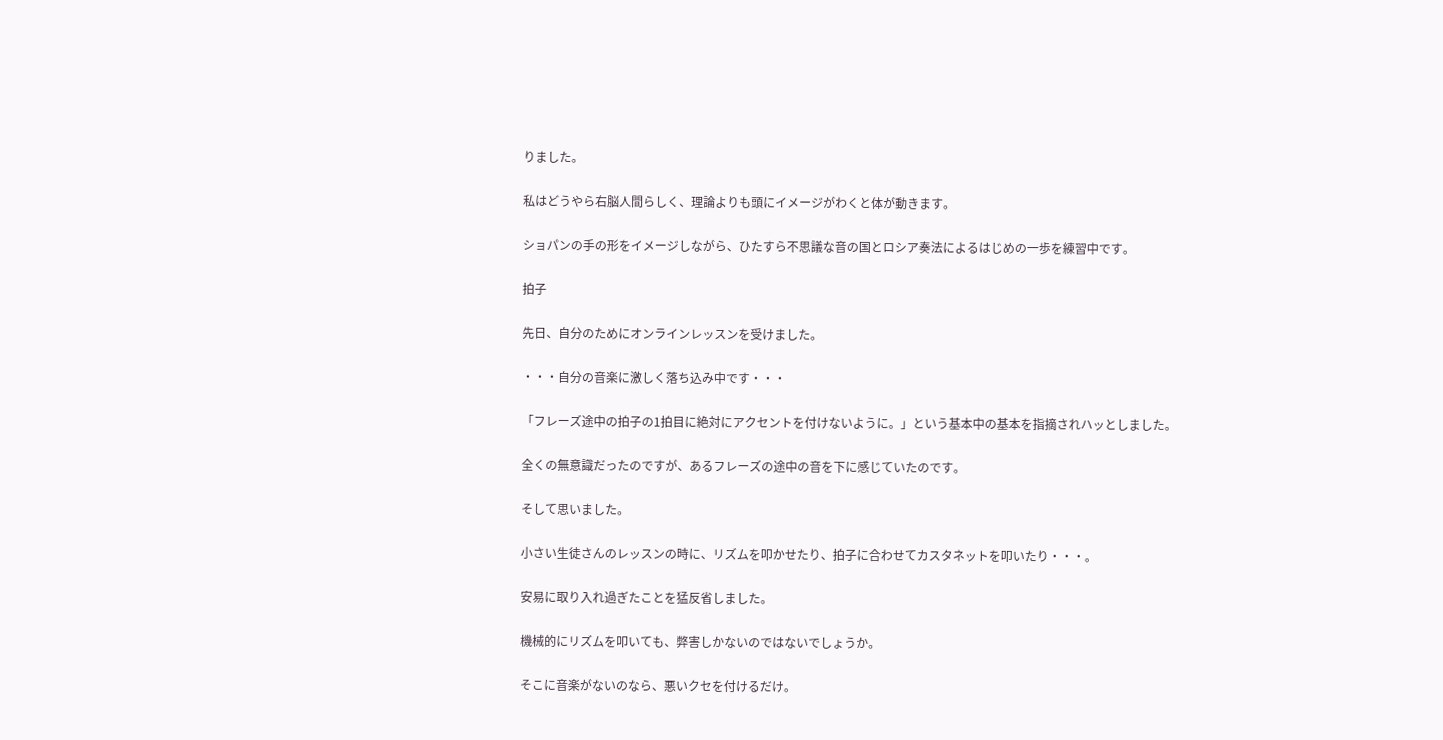りました。

私はどうやら右脳人間らしく、理論よりも頭にイメージがわくと体が動きます。

ショパンの手の形をイメージしながら、ひたすら不思議な音の国とロシア奏法によるはじめの一歩を練習中です。

拍子

先日、自分のためにオンラインレッスンを受けました。

・・・自分の音楽に激しく落ち込み中です・・・

「フレーズ途中の拍子の1拍目に絶対にアクセントを付けないように。」という基本中の基本を指摘されハッとしました。

全くの無意識だったのですが、あるフレーズの途中の音を下に感じていたのです。

そして思いました。

小さい生徒さんのレッスンの時に、リズムを叩かせたり、拍子に合わせてカスタネットを叩いたり・・・。

安易に取り入れ過ぎたことを猛反省しました。

機械的にリズムを叩いても、弊害しかないのではないでしょうか。

そこに音楽がないのなら、悪いクセを付けるだけ。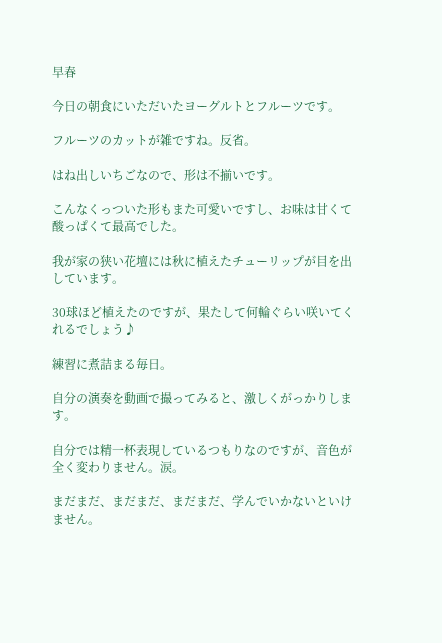早春

今日の朝食にいただいたヨーグルトとフルーツです。

フルーツのカットが雑ですね。反省。

はね出しいちごなので、形は不揃いです。

こんなくっついた形もまた可愛いですし、お味は甘くて酸っぱくて最高でした。

我が家の狭い花壇には秋に植えたチューリップが目を出しています。

30球ほど植えたのですが、果たして何輪ぐらい咲いてくれるでしょう♪

練習に煮詰まる毎日。

自分の演奏を動画で撮ってみると、激しくがっかりします。

自分では精一杯表現しているつもりなのですが、音色が全く変わりません。涙。

まだまだ、まだまだ、まだまだ、学んでいかないといけません。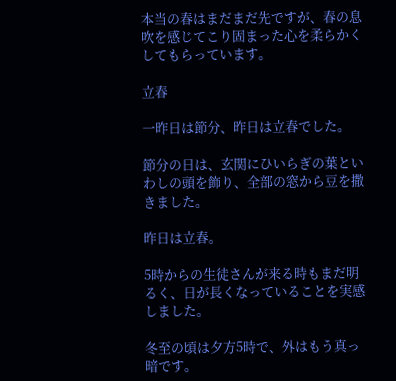本当の春はまだまだ先ですが、春の息吹を感じてこり固まった心を柔らかくしてもらっています。

立春

一昨日は節分、昨日は立春でした。

節分の日は、玄関にひいらぎの葉といわしの頭を飾り、全部の窓から豆を撒きました。

昨日は立春。

5時からの生徒さんが来る時もまだ明るく、日が長くなっていることを実感しました。

冬至の頃は夕方5時で、外はもう真っ暗です。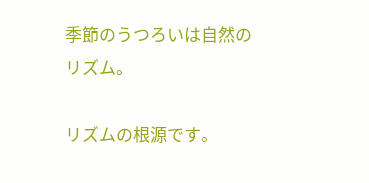季節のうつろいは自然のリズム。

リズムの根源です。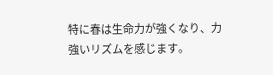特に春は生命力が強くなり、力強いリズムを感じます。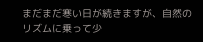まだまだ寒い日が続きますが、自然のリズムに乗って少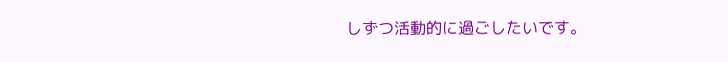しずつ活動的に過ごしたいです。